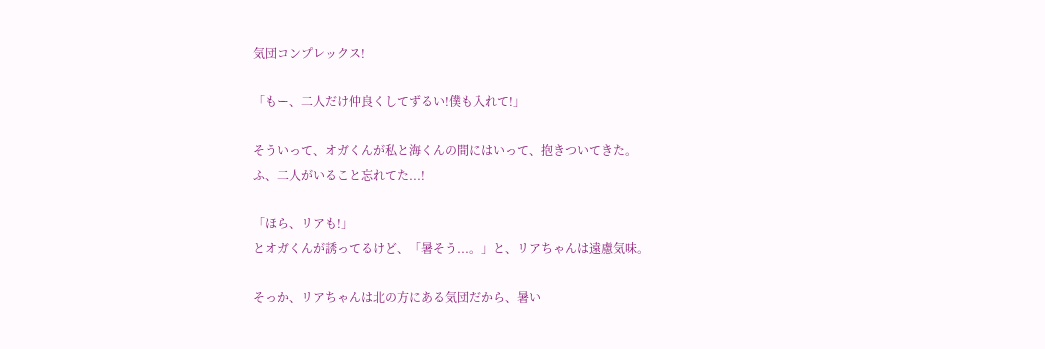気団コンプレックス!

「もー、二人だけ仲良くしてずるい!僕も入れて!」

そういって、オガくんが私と海くんの間にはいって、抱きついてきた。
ふ、二人がいること忘れてた...!

「ほら、リアも!」
とオガくんが誘ってるけど、「暑そう...。」と、リアちゃんは遠慮気味。

そっか、リアちゃんは北の方にある気団だから、暑い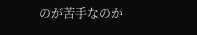のが苦手なのか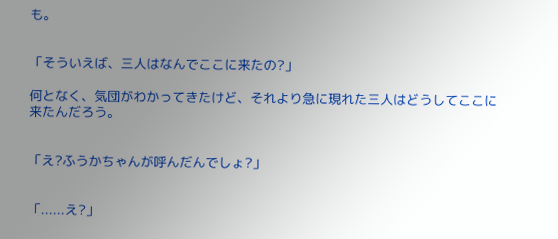も。


「そういえば、三人はなんでここに来たの?」

何となく、気団がわかってきたけど、それより急に現れた三人はどうしてここに来たんだろう。


「え?ふうかちゃんが呼んだんでしょ?」


「......え?」